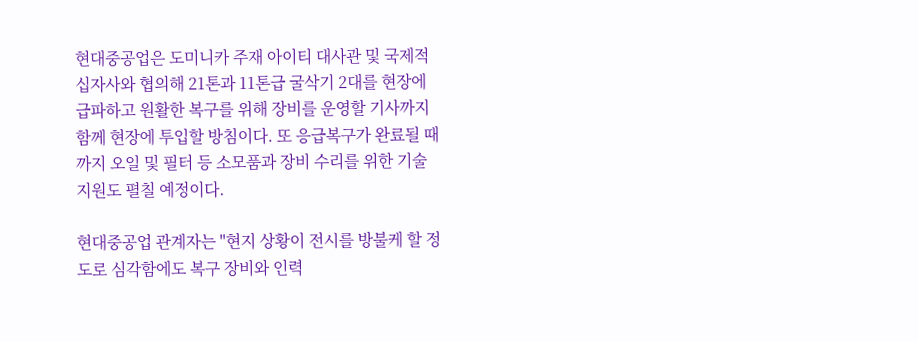현대중공업은 도미니카 주재 아이티 대사관 및 국제적십자사와 협의해 21톤과 11톤급 굴삭기 2대를 현장에 급파하고 원활한 복구를 위해 장비를 운영할 기사까지 함께 현장에 투입할 방침이다. 또 응급복구가 완료될 때까지 오일 및 필터 등 소모품과 장비 수리를 위한 기술 지원도 펼칠 예정이다.

현대중공업 관계자는 "현지 상황이 전시를 방불케 할 정도로 심각함에도 복구 장비와 인력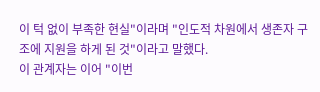이 턱 없이 부족한 현실"이라며 "인도적 차원에서 생존자 구조에 지원을 하게 된 것"이라고 말했다.
이 관계자는 이어 "이번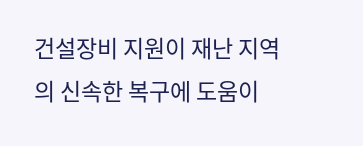건설장비 지원이 재난 지역의 신속한 복구에 도움이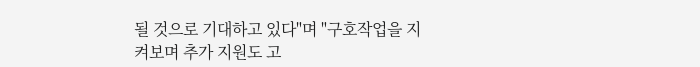될 것으로 기대하고 있다"며 "구호작업을 지켜보며 추가 지원도 고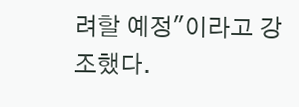려할 예정"이라고 강조했다.